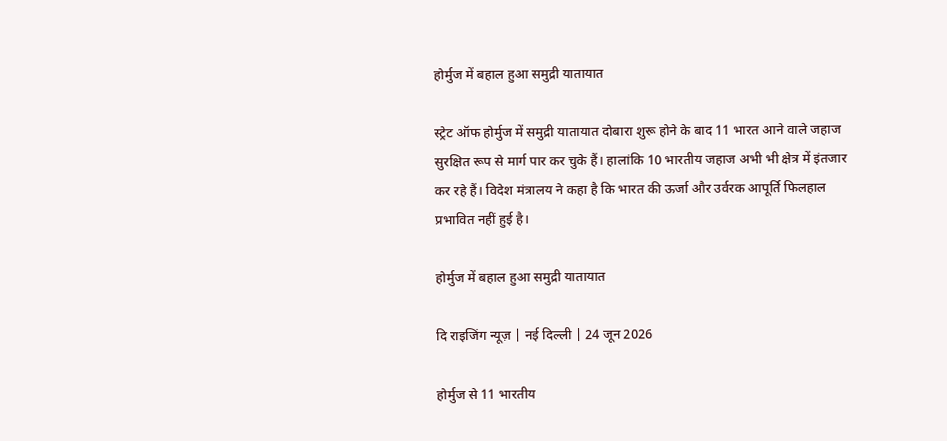होर्मुज में बहाल हुआ समुद्री यातायात

स्ट्रेट ऑफ होर्मुज में समुद्री यातायात दोबारा शुरू होने के बाद 11 भारत आने वाले जहाज सुरक्षित रूप से मार्ग पार कर चुके हैं। हालांकि 10 भारतीय जहाज अभी भी क्षेत्र में इंतजार कर रहे हैं। विदेश मंत्रालय ने कहा है कि भारत की ऊर्जा और उर्वरक आपूर्ति फिलहाल प्रभावित नहीं हुई है।

होर्मुज में बहाल हुआ समुद्री यातायात

दि राइजिंग न्यूज़ | नई दिल्ली | 24 जून 2026

होर्मुज से 11 भारतीय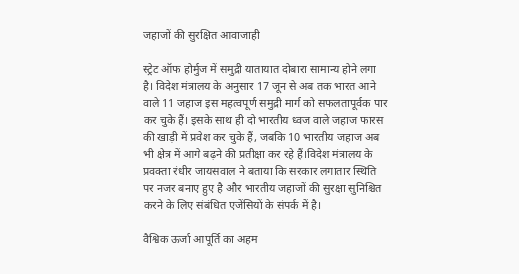जहाजों की सुरक्षित आवाजाही

स्ट्रेट ऑफ होर्मुज में समुद्री यातायात दोबारा सामान्य होने लगा है। विदेश मंत्रालय के अनुसार 17 जून से अब तक भारत आने वाले 11 जहाज इस महत्वपूर्ण समुद्री मार्ग को सफलतापूर्वक पार कर चुके हैं। इसके साथ ही दो भारतीय ध्वज वाले जहाज फारस की खाड़ी में प्रवेश कर चुके हैं, जबकि 10 भारतीय जहाज अब भी क्षेत्र में आगे बढ़ने की प्रतीक्षा कर रहे हैं।विदेश मंत्रालय के प्रवक्ता रंधीर जायसवाल ने बताया कि सरकार लगातार स्थिति पर नजर बनाए हुए है और भारतीय जहाजों की सुरक्षा सुनिश्चित करने के लिए संबंधित एजेंसियों के संपर्क में है।

वैश्विक ऊर्जा आपूर्ति का अहम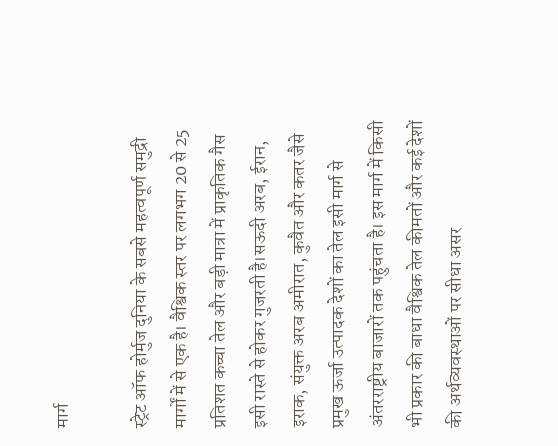मार्ग

स्ट्रेट ऑफ होर्मुज दुनिया के सबसे महत्वपूर्ण समुद्री मार्गों में से एक है। वैश्विक स्तर पर लगभग 20 से 25 प्रतिशत कच्चा तेल और बड़ी मात्रा में प्राकृतिक गैस इसी रास्ते से होकर गुजरती है।सऊदी अरब, ईरान, इराक, संयुक्त अरब अमीरात, कुवैत और कतर जैसे प्रमुख ऊर्जा उत्पादक देशों का तेल इसी मार्ग से अंतरराष्ट्रीय बाजारों तक पहुंचता है। इस मार्ग में किसी भी प्रकार की बाधा वैश्विक तेल कीमतों और कई देशों की अर्थव्यवस्थाओं पर सीधा असर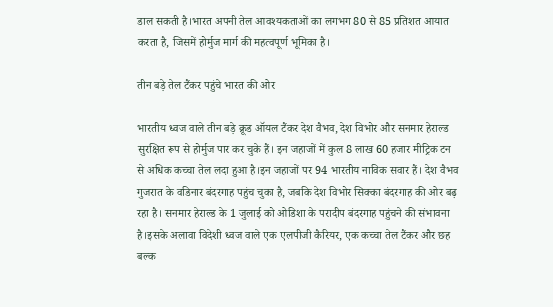डाल सकती है।भारत अपनी तेल आवश्यकताओं का लगभग 80 से 85 प्रतिशत आयात करता है, जिसमें होर्मुज मार्ग की महत्वपूर्ण भूमिका है।

तीन बड़े तेल टैंकर पहुंचे भारत की ओर

भारतीय ध्वज वाले तीन बड़े क्रूड ऑयल टैंकर देश वैभव, देश विभोर और सनमार हेराल्ड सुरक्षित रूप से होर्मुज पार कर चुके हैं। इन जहाजों में कुल 8 लाख 60 हजार मीट्रिक टन से अधिक कच्चा तेल लदा हुआ है।इन जहाजों पर 94 भारतीय नाविक सवार हैं। देश वैभव गुजरात के वडिनार बंदरगाह पहुंच चुका है, जबकि देश विभोर सिक्का बंदरगाह की ओर बढ़ रहा है। सनमार हेराल्ड के 1 जुलाई को ओडिशा के परादीप बंदरगाह पहुंचने की संभावना है।इसके अलावा विदेशी ध्वज वाले एक एलपीजी कैरियर, एक कच्चा तेल टैंकर और छह बल्क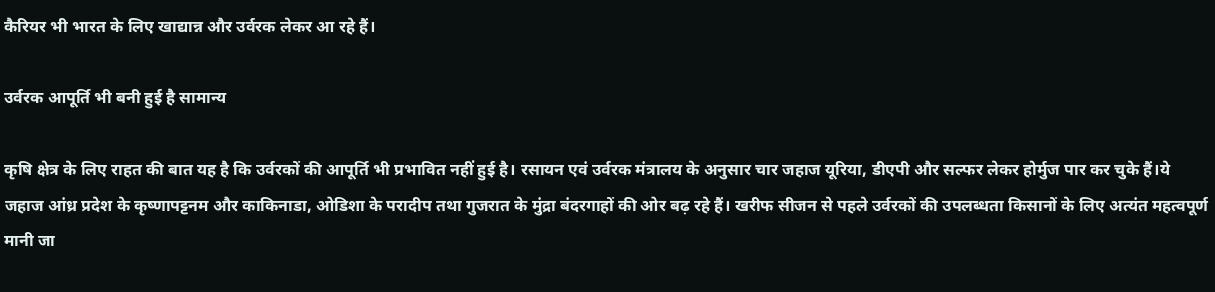कैरियर भी भारत के लिए खाद्यान्न और उर्वरक लेकर आ रहे हैं।

उर्वरक आपूर्ति भी बनी हुई है सामान्य

कृषि क्षेत्र के लिए राहत की बात यह है कि उर्वरकों की आपूर्ति भी प्रभावित नहीं हुई है। रसायन एवं उर्वरक मंत्रालय के अनुसार चार जहाज यूरिया, डीएपी और सल्फर लेकर होर्मुज पार कर चुके हैं।ये जहाज आंध्र प्रदेश के कृष्णापट्टनम और काकिनाडा, ओडिशा के परादीप तथा गुजरात के मुंद्रा बंदरगाहों की ओर बढ़ रहे हैं। खरीफ सीजन से पहले उर्वरकों की उपलब्धता किसानों के लिए अत्यंत महत्वपूर्ण मानी जा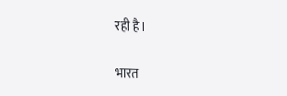रही है।

भारत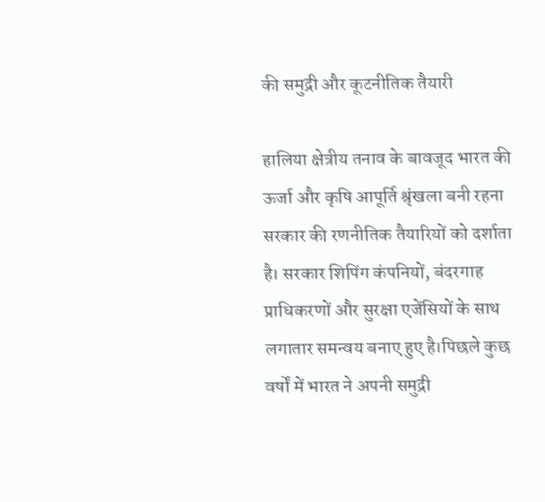की समुद्री और कूटनीतिक तैयारी

हालिया क्षेत्रीय तनाव के बावजूद भारत की ऊर्जा और कृषि आपूर्ति श्रृंखला बनी रहना सरकार की रणनीतिक तैयारियों को दर्शाता है। सरकार शिपिंग कंपनियों, बंदरगाह प्राधिकरणों और सुरक्षा एजेंसियों के साथ लगातार समन्वय बनाए हुए है।पिछले कुछ वर्षों में भारत ने अपनी समुद्री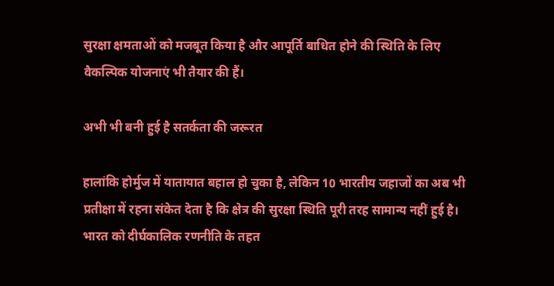सुरक्षा क्षमताओं को मजबूत किया है और आपूर्ति बाधित होने की स्थिति के लिए वैकल्पिक योजनाएं भी तैयार की हैं।

अभी भी बनी हुई है सतर्कता की जरूरत

हालांकि होर्मुज में यातायात बहाल हो चुका है, लेकिन 10 भारतीय जहाजों का अब भी प्रतीक्षा में रहना संकेत देता है कि क्षेत्र की सुरक्षा स्थिति पूरी तरह सामान्य नहीं हुई है। भारत को दीर्घकालिक रणनीति के तहत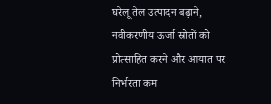घरेलू तेल उत्पादन बढ़ाने, नवीकरणीय ऊर्जा स्रोतों को प्रोत्साहित करने और आयात पर निर्भरता कम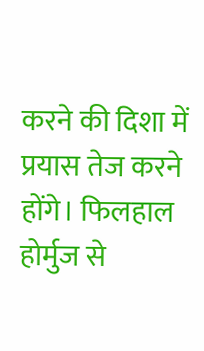करने की दिशा में प्रयास तेज करने होंगे। फिलहाल होर्मुज से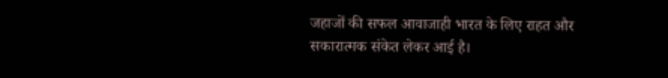जहाजों की सफल आवाजाही भारत के लिए राहत और सकारात्मक संकेत लेकर आई है।